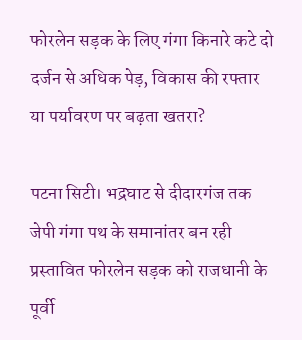फोरलेन सड़क के लिए गंगा किनारे कटे दो दर्जन से अधिक पेड़, विकास की रफ्तार या पर्यावरण पर बढ़ता खतरा?

पटना सिटी। भद्रघाट से दीदारगंज तक जेपी गंगा पथ के समानांतर बन रही प्रस्तावित फोरलेन सड़क को राजधानी के पूर्वी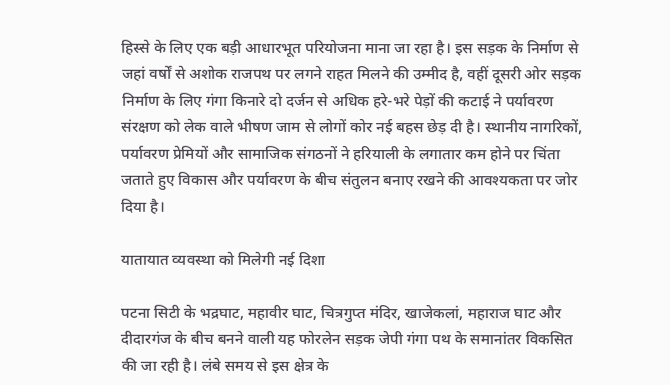हिस्से के लिए एक बड़ी आधारभूत परियोजना माना जा रहा है। इस सड़क के निर्माण से जहां वर्षों से अशोक राजपथ पर लगने राहत मिलने की उम्मीद है, वहीं दूसरी ओर सड़क निर्माण के लिए गंगा किनारे दो दर्जन से अधिक हरे-भरे पेड़ों की कटाई ने पर्यावरण संरक्षण को लेक वाले भीषण जाम से लोगों कोर नई बहस छेड़ दी है। स्थानीय नागरिकों, पर्यावरण प्रेमियों और सामाजिक संगठनों ने हरियाली के लगातार कम होने पर चिंता जताते हुए विकास और पर्यावरण के बीच संतुलन बनाए रखने की आवश्यकता पर जोर दिया है।

यातायात व्यवस्था को मिलेगी नई दिशा

पटना सिटी के भद्रघाट, महावीर घाट, चित्रगुप्त मंदिर, खाजेकलां, महाराज घाट और दीदारगंज के बीच बनने वाली यह फोरलेन सड़क जेपी गंगा पथ के समानांतर विकसित की जा रही है। लंबे समय से इस क्षेत्र के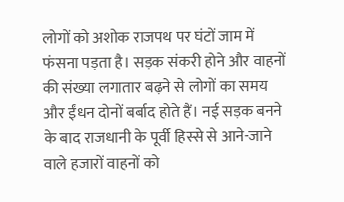लोगों को अशोक राजपथ पर घंटों जाम में फंसना पड़ता है। सड़क संकरी होने और वाहनों की संख्या लगातार बढ़ने से लोगों का समय और ईंधन दोनों बर्बाद होते हैं। नई सड़क बनने के बाद राजधानी के पूर्वी हिस्से से आने-जाने वाले हजारों वाहनों को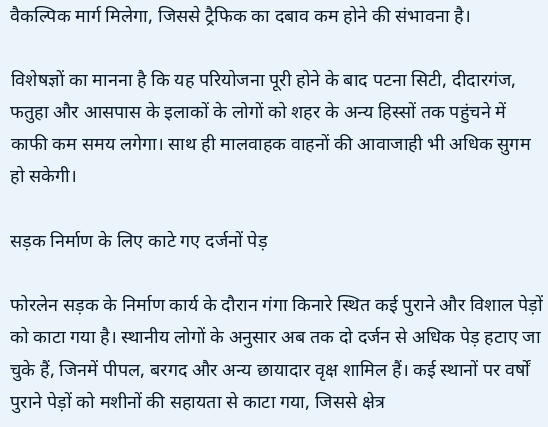वैकल्पिक मार्ग मिलेगा, जिससे ट्रैफिक का दबाव कम होने की संभावना है।

विशेषज्ञों का मानना है कि यह परियोजना पूरी होने के बाद पटना सिटी, दीदारगंज, फतुहा और आसपास के इलाकों के लोगों को शहर के अन्य हिस्सों तक पहुंचने में काफी कम समय लगेगा। साथ ही मालवाहक वाहनों की आवाजाही भी अधिक सुगम हो सकेगी।

सड़क निर्माण के लिए काटे गए दर्जनों पेड़

फोरलेन सड़क के निर्माण कार्य के दौरान गंगा किनारे स्थित कई पुराने और विशाल पेड़ों को काटा गया है। स्थानीय लोगों के अनुसार अब तक दो दर्जन से अधिक पेड़ हटाए जा चुके हैं, जिनमें पीपल, बरगद और अन्य छायादार वृक्ष शामिल हैं। कई स्थानों पर वर्षों पुराने पेड़ों को मशीनों की सहायता से काटा गया, जिससे क्षेत्र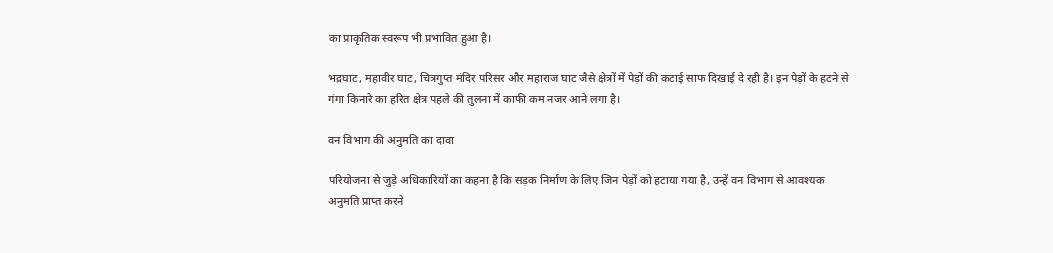का प्राकृतिक स्वरूप भी प्रभावित हुआ है।

भद्रघाट, महावीर घाट, चित्रगुप्त मंदिर परिसर और महाराज घाट जैसे क्षेत्रों में पेड़ों की कटाई साफ दिखाई दे रही है। इन पेड़ों के हटने से गंगा किनारे का हरित क्षेत्र पहले की तुलना में काफी कम नजर आने लगा है।

वन विभाग की अनुमति का दावा

परियोजना से जुड़े अधिकारियों का कहना है कि सड़क निर्माण के लिए जिन पेड़ों को हटाया गया है, उन्हें वन विभाग से आवश्यक अनुमति प्राप्त करने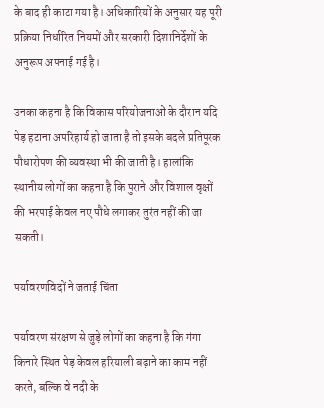के बाद ही काटा गया है। अधिकारियों के अनुसार यह पूरी प्रक्रिया निर्धारित नियमों और सरकारी दिशानिर्देशों के अनुरूप अपनाई गई है।

उनका कहना है कि विकास परियोजनाओं के दौरान यदि पेड़ हटाना अपरिहार्य हो जाता है तो इसके बदले प्रतिपूरक पौधारोपण की व्यवस्था भी की जाती है। हालांकि स्थानीय लोगों का कहना है कि पुराने और विशाल वृक्षों की भरपाई केवल नए पौधे लगाकर तुरंत नहीं की जा सकती।

पर्यावरणविदों ने जताई चिंता

पर्यावरण संरक्षण से जुड़े लोगों का कहना है कि गंगा किनारे स्थित पेड़ केवल हरियाली बढ़ाने का काम नहीं करते, बल्कि वे नदी के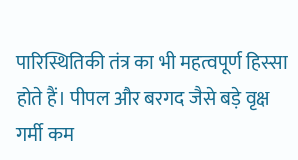पारिस्थितिकी तंत्र का भी महत्वपूर्ण हिस्सा होते हैं। पीपल और बरगद जैसे बड़े वृक्ष गर्मी कम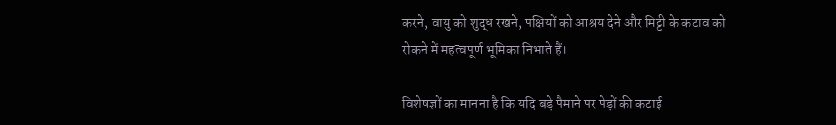करने, वायु को शुद्ध रखने, पक्षियों को आश्रय देने और मिट्टी के कटाव को रोकने में महत्वपूर्ण भूमिका निभाते हैं।

विशेषज्ञों का मानना है कि यदि बड़े पैमाने पर पेड़ों की कटाई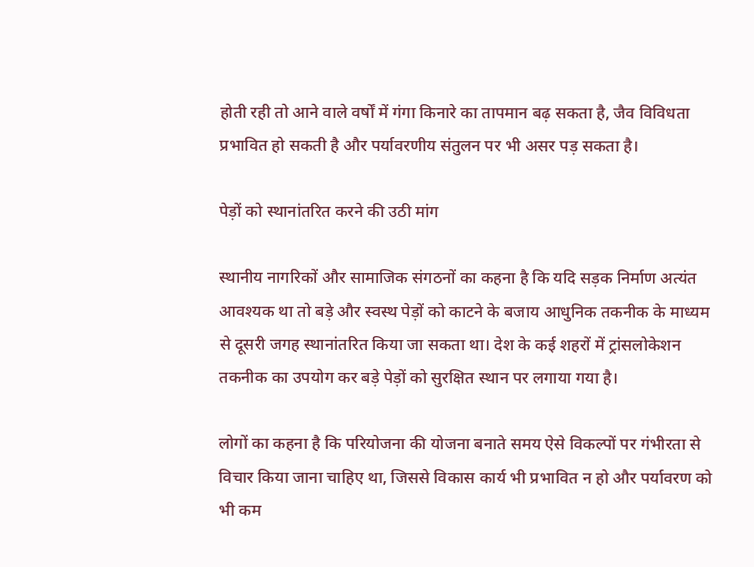होती रही तो आने वाले वर्षों में गंगा किनारे का तापमान बढ़ सकता है, जैव विविधता प्रभावित हो सकती है और पर्यावरणीय संतुलन पर भी असर पड़ सकता है।

पेड़ों को स्थानांतरित करने की उठी मांग

स्थानीय नागरिकों और सामाजिक संगठनों का कहना है कि यदि सड़क निर्माण अत्यंत आवश्यक था तो बड़े और स्वस्थ पेड़ों को काटने के बजाय आधुनिक तकनीक के माध्यम से दूसरी जगह स्थानांतरित किया जा सकता था। देश के कई शहरों में ट्रांसलोकेशन तकनीक का उपयोग कर बड़े पेड़ों को सुरक्षित स्थान पर लगाया गया है।

लोगों का कहना है कि परियोजना की योजना बनाते समय ऐसे विकल्पों पर गंभीरता से विचार किया जाना चाहिए था, जिससे विकास कार्य भी प्रभावित न हो और पर्यावरण को भी कम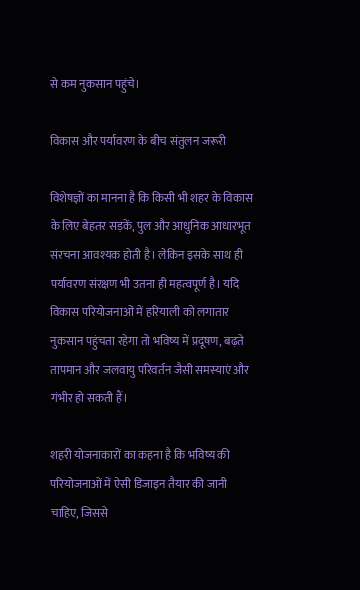से कम नुकसान पहुंचे।

विकास और पर्यावरण के बीच संतुलन जरूरी

विशेषज्ञों का मानना है कि किसी भी शहर के विकास के लिए बेहतर सड़कें, पुल और आधुनिक आधारभूत संरचना आवश्यक होती है। लेकिन इसके साथ ही पर्यावरण संरक्षण भी उतना ही महत्वपूर्ण है। यदि विकास परियोजनाओं में हरियाली को लगातार नुकसान पहुंचता रहेगा तो भविष्य में प्रदूषण, बढ़ते तापमान और जलवायु परिवर्तन जैसी समस्याएं और गंभीर हो सकती हैं।

शहरी योजनाकारों का कहना है कि भविष्य की परियोजनाओं में ऐसी डिजाइन तैयार की जानी चाहिए, जिससे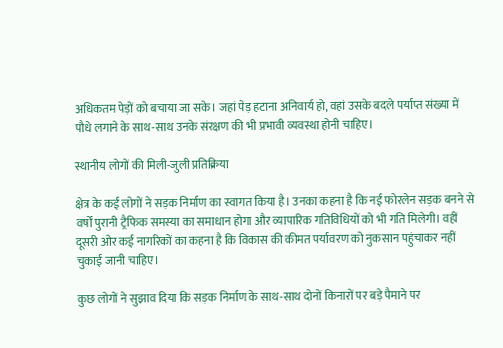अधिकतम पेड़ों को बचाया जा सके। जहां पेड़ हटाना अनिवार्य हो, वहां उसके बदले पर्याप्त संख्या में पौधे लगाने के साथ-साथ उनके संरक्षण की भी प्रभावी व्यवस्था होनी चाहिए।

स्थानीय लोगों की मिली-जुली प्रतिक्रिया

क्षेत्र के कई लोगों ने सड़क निर्माण का स्वागत किया है। उनका कहना है कि नई फोरलेन सड़क बनने से वर्षों पुरानी ट्रैफिक समस्या का समाधान होगा और व्यापारिक गतिविधियों को भी गति मिलेगी। वहीं दूसरी ओर कई नागरिकों का कहना है कि विकास की कीमत पर्यावरण को नुकसान पहुंचाकर नहीं चुकाई जानी चाहिए।

कुछ लोगों ने सुझाव दिया कि सड़क निर्माण के साथ-साथ दोनों किनारों पर बड़े पैमाने पर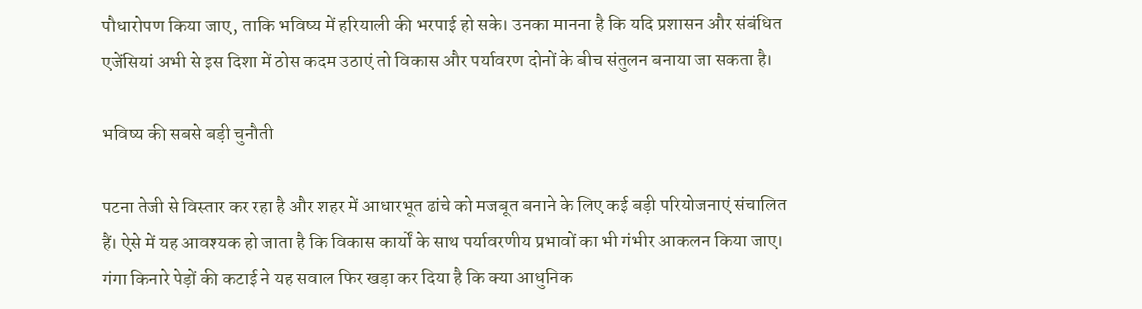पौधारोपण किया जाए, ताकि भविष्य में हरियाली की भरपाई हो सके। उनका मानना है कि यदि प्रशासन और संबंधित एजेंसियां अभी से इस दिशा में ठोस कदम उठाएं तो विकास और पर्यावरण दोनों के बीच संतुलन बनाया जा सकता है।

भविष्य की सबसे बड़ी चुनौती

पटना तेजी से विस्तार कर रहा है और शहर में आधारभूत ढांचे को मजबूत बनाने के लिए कई बड़ी परियोजनाएं संचालित हैं। ऐसे में यह आवश्यक हो जाता है कि विकास कार्यों के साथ पर्यावरणीय प्रभावों का भी गंभीर आकलन किया जाए। गंगा किनारे पेड़ों की कटाई ने यह सवाल फिर खड़ा कर दिया है कि क्या आधुनिक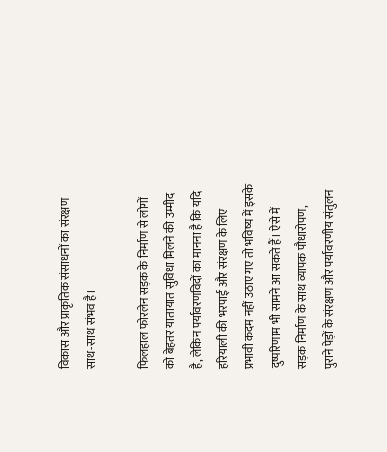विकास और प्राकृतिक संसाधनों का संरक्षण साथ-साथ संभव है।

फिलहाल फोरलेन सड़क के निर्माण से लोगों को बेहतर यातायात सुविधा मिलने की उम्मीद है, लेकिन पर्यावरणविदों का मानना है कि यदि हरियाली की भरपाई और संरक्षण के लिए प्रभावी कदम नहीं उठाए गए तो भविष्य में इसके दुष्परिणाम भी सामने आ सकते हैं। ऐसे में सड़क निर्माण के साथ व्यापक पौधारोपण, पुराने पेड़ों के संरक्षण और पर्यावरणीय संतुलन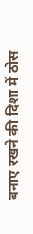बनाए रखने की दिशा में ठोस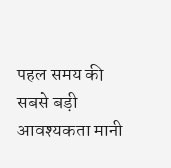पहल समय की सबसे बड़ी आवश्यकता मानी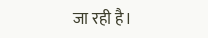जा रही है।